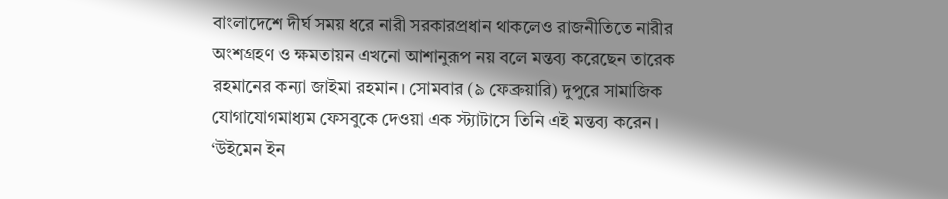বাংলাদেশে দীর্ঘ সময় ধরে নারী সরকারপ্রধান থাকলেও রাজনীতিতে নারীর অংশগ্রহণ ও ক্ষমতায়ন এখনো আশানুরূপ নয় বলে মন্তব্য করেছেন তারেক রহমানের কন্যা জাইমা রহমান। সোমবার (৯ ফেব্রুয়ারি) দুপুরে সামাজিক যোগাযোগমাধ্যম ফেসবুকে দেওয়া এক স্ট্যাটাসে তিনি এই মন্তব্য করেন।
‘উইমেন ইন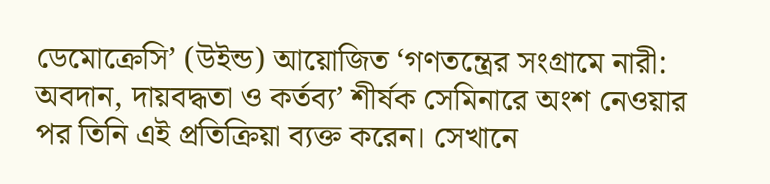ডেমোক্রেসি’ (উইন্ড) আয়োজিত ‘গণতন্ত্রের সংগ্রামে নারী: অবদান, দায়বদ্ধতা ও কর্তব্য’ শীর্ষক সেমিনারে অংশ নেওয়ার পর তিনি এই প্রতিক্রিয়া ব্যক্ত করেন। সেখানে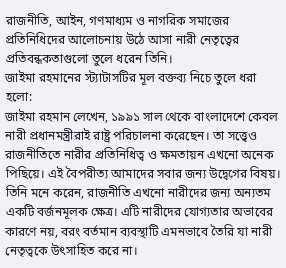রাজনীতি, আইন, গণমাধ্যম ও নাগরিক সমাজের প্রতিনিধিদের আলোচনায় উঠে আসা নারী নেতৃত্বের প্রতিবন্ধকতাগুলো তুলে ধরেন তিনি।
জাইমা রহমানের স্ট্যাটাসটির মূল বক্তব্য নিচে তুলে ধরা হলো:
জাইমা রহমান লেখেন, ১৯৯১ সাল থেকে বাংলাদেশে কেবল নারী প্রধানমন্ত্রীরাই রাষ্ট্র পরিচালনা করেছেন। তা সত্ত্বেও রাজনীতিতে নারীর প্রতিনিধিত্ব ও ক্ষমতায়ন এখনো অনেক পিছিয়ে। এই বৈপরীত্য আমাদের সবার জন্য উদ্বেগের বিষয়। তিনি মনে করেন, রাজনীতি এখনো নারীদের জন্য অন্যতম একটি বর্জনমূলক ক্ষেত্র। এটি নারীদের যোগ্যতার অভাবের কারণে নয়, বরং বর্তমান ব্যবস্থাটি এমনভাবে তৈরি যা নারী নেতৃত্বকে উৎসাহিত করে না।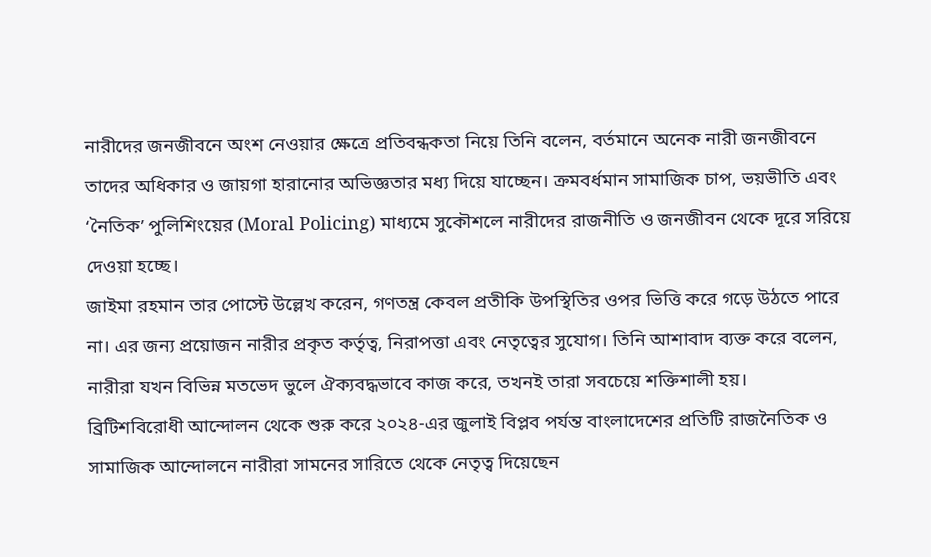নারীদের জনজীবনে অংশ নেওয়ার ক্ষেত্রে প্রতিবন্ধকতা নিয়ে তিনি বলেন, বর্তমানে অনেক নারী জনজীবনে তাদের অধিকার ও জায়গা হারানোর অভিজ্ঞতার মধ্য দিয়ে যাচ্ছেন। ক্রমবর্ধমান সামাজিক চাপ, ভয়ভীতি এবং ‘নৈতিক’ পুলিশিংয়ের (Moral Policing) মাধ্যমে সুকৌশলে নারীদের রাজনীতি ও জনজীবন থেকে দূরে সরিয়ে দেওয়া হচ্ছে।
জাইমা রহমান তার পোস্টে উল্লেখ করেন, গণতন্ত্র কেবল প্রতীকি উপস্থিতির ওপর ভিত্তি করে গড়ে উঠতে পারে না। এর জন্য প্রয়োজন নারীর প্রকৃত কর্তৃত্ব, নিরাপত্তা এবং নেতৃত্বের সুযোগ। তিনি আশাবাদ ব্যক্ত করে বলেন, নারীরা যখন বিভিন্ন মতভেদ ভুলে ঐক্যবদ্ধভাবে কাজ করে, তখনই তারা সবচেয়ে শক্তিশালী হয়।
ব্রিটিশবিরোধী আন্দোলন থেকে শুরু করে ২০২৪-এর জুলাই বিপ্লব পর্যন্ত বাংলাদেশের প্রতিটি রাজনৈতিক ও সামাজিক আন্দোলনে নারীরা সামনের সারিতে থেকে নেতৃত্ব দিয়েছেন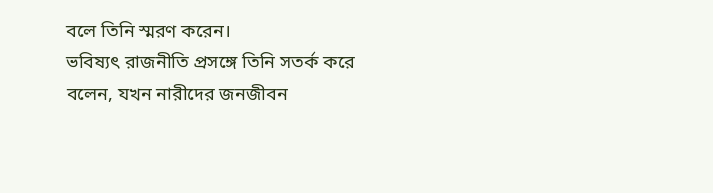বলে তিনি স্মরণ করেন।
ভবিষ্যৎ রাজনীতি প্রসঙ্গে তিনি সতর্ক করে বলেন, যখন নারীদের জনজীবন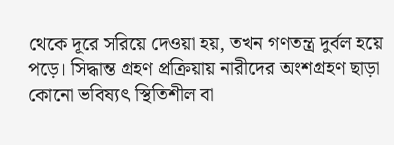থেকে দূরে সরিয়ে দেওয়া হয়, তখন গণতন্ত্র দুর্বল হয়ে পড়ে। সিদ্ধান্ত গ্রহণ প্রক্রিয়ায় নারীদের অংশগ্রহণ ছাড়া কোনো ভবিষ্যৎ স্থিতিশীল বা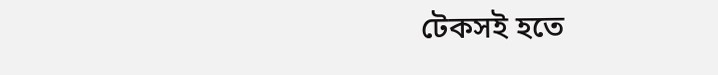টেকসই হতে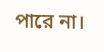পারে না।